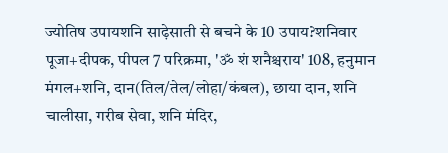ज्योतिष उपायशनि साढ़ेसाती से बचने के 10 उपाय?शनिवार पूजा+दीपक, पीपल 7 परिक्रमा, 'ॐ शं शनैश्चराय' 108, हनुमान मंगल+शनि, दान(तिल/तेल/लोहा/कंबल), छाया दान, शनि चालीसा, गरीब सेवा, शनि मंदिर,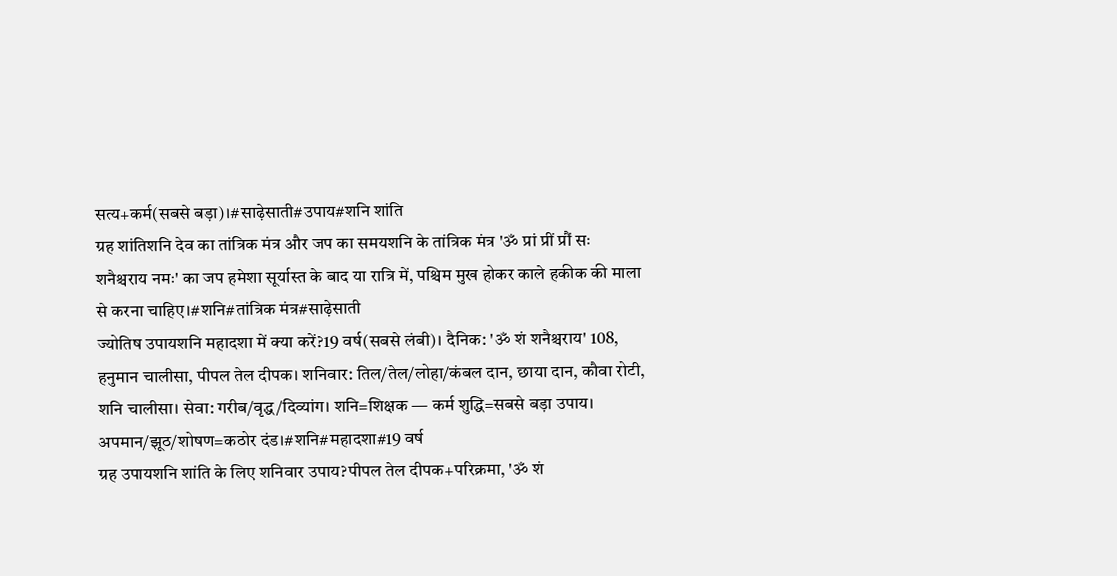सत्य+कर्म(सबसे बड़ा)।#साढ़ेसाती#उपाय#शनि शांति
ग्रह शांतिशनि देव का तांत्रिक मंत्र और जप का समयशनि के तांत्रिक मंत्र 'ॐ प्रां प्रीं प्रौं सः शनैश्चराय नमः' का जप हमेशा सूर्यास्त के बाद या रात्रि में, पश्चिम मुख होकर काले हकीक की माला से करना चाहिए।#शनि#तांत्रिक मंत्र#साढ़ेसाती
ज्योतिष उपायशनि महादशा में क्या करें?19 वर्ष(सबसे लंबी)। दैनिक: 'ॐ शं शनैश्चराय' 108, हनुमान चालीसा, पीपल तेल दीपक। शनिवार: तिल/तेल/लोहा/कंबल दान, छाया दान, कौवा रोटी, शनि चालीसा। सेवा: गरीब/वृद्ध/दिव्यांग। शनि=शिक्षक — कर्म शुद्धि=सबसे बड़ा उपाय। अपमान/झूठ/शोषण=कठोर दंड।#शनि#महादशा#19 वर्ष
ग्रह उपायशनि शांति के लिए शनिवार उपाय?पीपल तेल दीपक+परिक्रमा, 'ॐ शं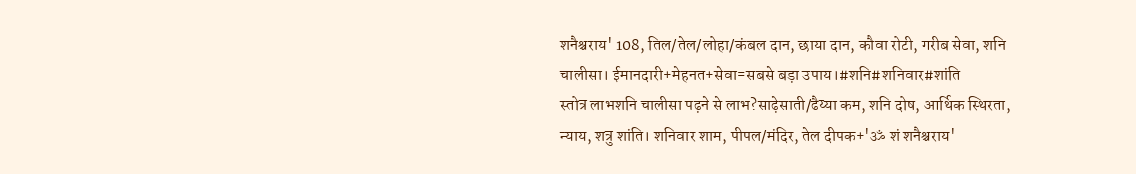शनैश्चराय' 108, तिल/तेल/लोहा/कंबल दान, छाया दान, कौवा रोटी, गरीब सेवा, शनि चालीसा। ईमानदारी+मेहनत+सेवा=सबसे बड़ा उपाय।#शनि#शनिवार#शांति
स्तोत्र लाभशनि चालीसा पढ़ने से लाभ?साढ़ेसाती/ढैय्या कम, शनि दोष, आर्थिक स्थिरता, न्याय, शत्रु शांति। शनिवार शाम, पीपल/मंदिर, तेल दीपक+'ॐ शं शनैश्चराय'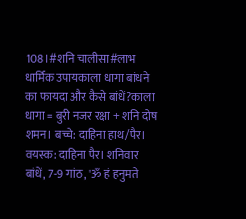108।#शनि चालीसा#लाभ
धार्मिक उपायकाला धागा बांधने का फायदा और कैसे बांधें?काला धागा = बुरी नजर रक्षा + शनि दोष शमन। बच्चे: दाहिना हाथ/पैर। वयस्क: दाहिना पैर। शनिवार बांधें, 7-9 गांठ, 'ॐ हं हनुमते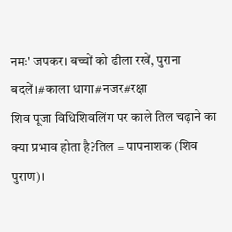नमः' जपकर। बच्चों को ढीला रखें, पुराना बदलें।#काला धागा#नजर#रक्षा
शिव पूजा विधिशिवलिंग पर काले तिल चढ़ाने का क्या प्रभाव होता है?तिल = पापनाशक (शिव पुराण)।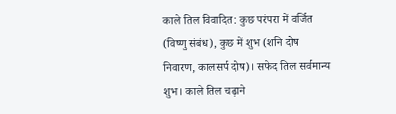काले तिल विवादित: कुछ परंपरा में वर्जित (विष्णु संबंध), कुछ में शुभ (शनि दोष निवारण, कालसर्प दोष)। सफेद तिल सर्वमान्य शुभ। काले तिल चढ़ाने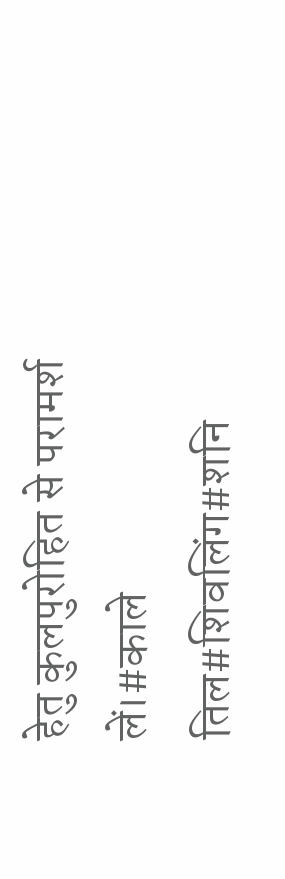हेतु कुलपुरोहित से परामर्श लें।#काले तिल#शिवलिंग#शनि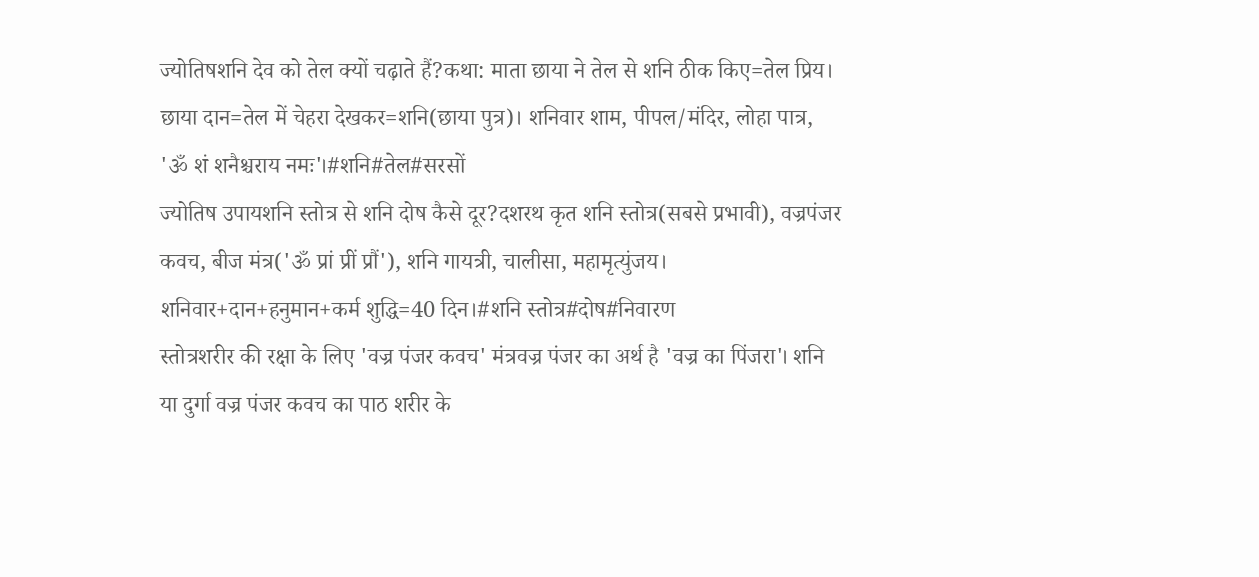ज्योतिषशनि देव को तेल क्यों चढ़ाते हैं?कथा: माता छाया ने तेल से शनि ठीक किए=तेल प्रिय। छाया दान=तेल में चेहरा देखकर=शनि(छाया पुत्र)। शनिवार शाम, पीपल/मंदिर, लोहा पात्र, 'ॐ शं शनैश्चराय नमः'।#शनि#तेल#सरसों
ज्योतिष उपायशनि स्तोत्र से शनि दोष कैसे दूर?दशरथ कृत शनि स्तोत्र(सबसे प्रभावी), वज्रपंजर कवच, बीज मंत्र('ॐ प्रां प्रीं प्रौं'), शनि गायत्री, चालीसा, महामृत्युंजय। शनिवार+दान+हनुमान+कर्म शुद्धि=40 दिन।#शनि स्तोत्र#दोष#निवारण
स्तोत्रशरीर की रक्षा के लिए 'वज्र पंजर कवच' मंत्रवज्र पंजर का अर्थ है 'वज्र का पिंजरा'। शनि या दुर्गा वज्र पंजर कवच का पाठ शरीर के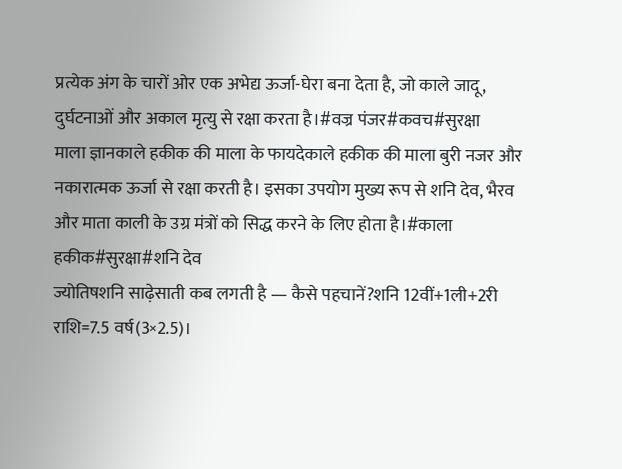प्रत्येक अंग के चारों ओर एक अभेद्य ऊर्जा-घेरा बना देता है, जो काले जादू, दुर्घटनाओं और अकाल मृत्यु से रक्षा करता है।#वज्र पंजर#कवच#सुरक्षा
माला ज्ञानकाले हकीक की माला के फायदेकाले हकीक की माला बुरी नजर और नकारात्मक ऊर्जा से रक्षा करती है। इसका उपयोग मुख्य रूप से शनि देव, भैरव और माता काली के उग्र मंत्रों को सिद्ध करने के लिए होता है।#काला हकीक#सुरक्षा#शनि देव
ज्योतिषशनि साढ़ेसाती कब लगती है — कैसे पहचानें?शनि 12वीं+1ली+2री राशि=7.5 वर्ष(3×2.5)।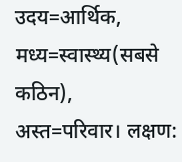उदय=आर्थिक, मध्य=स्वास्थ्य(सबसे कठिन), अस्त=परिवार। लक्षण: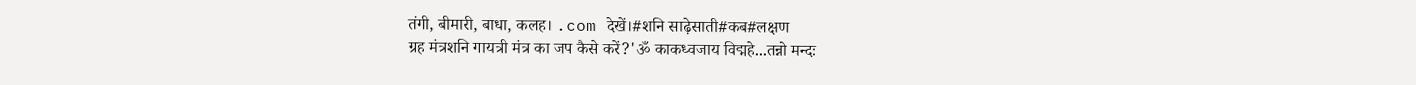तंगी, बीमारी, बाधा, कलह। .com देखें।#शनि साढ़ेसाती#कब#लक्षण
ग्रह मंत्रशनि गायत्री मंत्र का जप कैसे करें?'ॐ काकध्वजाय विद्महे...तन्नो मन्दः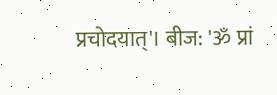प्रचोदयात्'। बीज: 'ॐ प्रां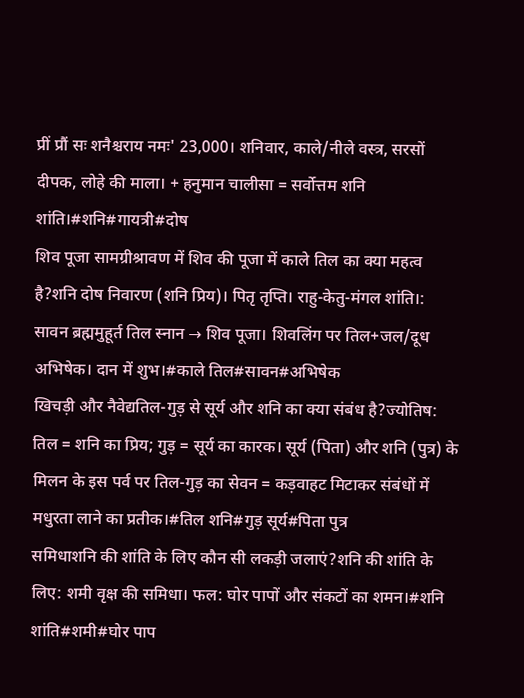प्रीं प्रौं सः शनैश्चराय नमः' 23,000। शनिवार, काले/नीले वस्त्र, सरसों दीपक, लोहे की माला। + हनुमान चालीसा = सर्वोत्तम शनि शांति।#शनि#गायत्री#दोष
शिव पूजा सामग्रीश्रावण में शिव की पूजा में काले तिल का क्या महत्व है?शनि दोष निवारण (शनि प्रिय)। पितृ तृप्ति। राहु-केतु-मंगल शांति।: सावन ब्रह्ममुहूर्त तिल स्नान → शिव पूजा। शिवलिंग पर तिल+जल/दूध अभिषेक। दान में शुभ।#काले तिल#सावन#अभिषेक
खिचड़ी और नैवेद्यतिल-गुड़ से सूर्य और शनि का क्या संबंध है?ज्योतिष: तिल = शनि का प्रिय; गुड़ = सूर्य का कारक। सूर्य (पिता) और शनि (पुत्र) के मिलन के इस पर्व पर तिल-गुड़ का सेवन = कड़वाहट मिटाकर संबंधों में मधुरता लाने का प्रतीक।#तिल शनि#गुड़ सूर्य#पिता पुत्र
समिधाशनि की शांति के लिए कौन सी लकड़ी जलाएं?शनि की शांति के लिए: शमी वृक्ष की समिधा। फल: घोर पापों और संकटों का शमन।#शनि शांति#शमी#घोर पाप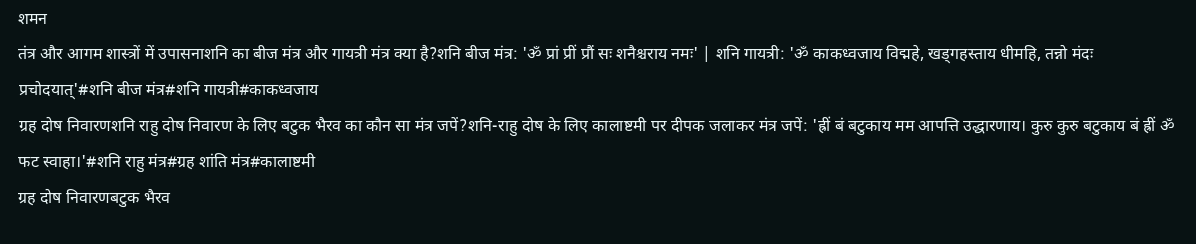शमन
तंत्र और आगम शास्त्रों में उपासनाशनि का बीज मंत्र और गायत्री मंत्र क्या है?शनि बीज मंत्र: 'ॐ प्रां प्रीं प्रौं सः शनैश्चराय नमः' | शनि गायत्री: 'ॐ काकध्वजाय विद्महे, खड्गहस्ताय धीमहि, तन्नो मंदः प्रचोदयात्'#शनि बीज मंत्र#शनि गायत्री#काकध्वजाय
ग्रह दोष निवारणशनि राहु दोष निवारण के लिए बटुक भैरव का कौन सा मंत्र जपें?शनि-राहु दोष के लिए कालाष्टमी पर दीपक जलाकर मंत्र जपें: 'ह्रीं बं बटुकाय मम आपत्ति उद्धारणाय। कुरु कुरु बटुकाय बं ह्रीं ॐ फट स्वाहा।'#शनि राहु मंत्र#ग्रह शांति मंत्र#कालाष्टमी
ग्रह दोष निवारणबटुक भैरव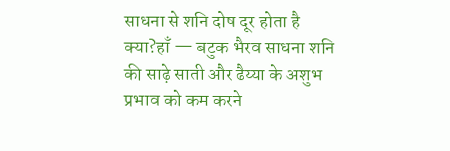साधना से शनि दोष दूर होता है क्या?हाँ — बटुक भैरव साधना शनि की साढ़े साती और ढैय्या के अशुभ प्रभाव को कम करने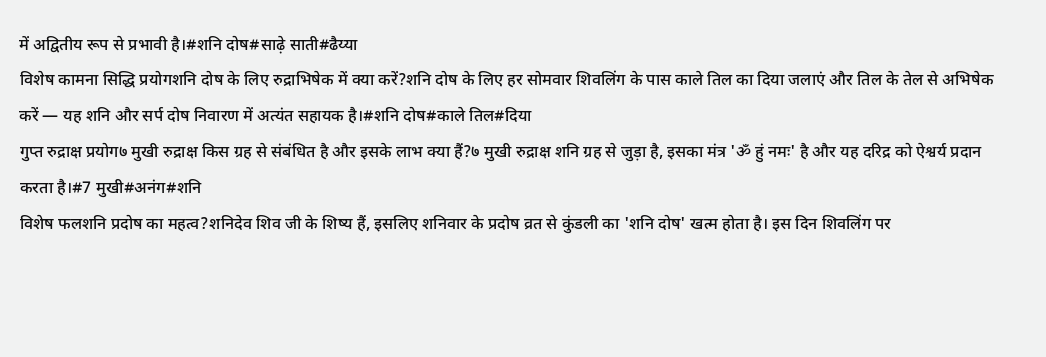में अद्वितीय रूप से प्रभावी है।#शनि दोष#साढ़े साती#ढैय्या
विशेष कामना सिद्धि प्रयोगशनि दोष के लिए रुद्राभिषेक में क्या करें?शनि दोष के लिए हर सोमवार शिवलिंग के पास काले तिल का दिया जलाएं और तिल के तेल से अभिषेक करें — यह शनि और सर्प दोष निवारण में अत्यंत सहायक है।#शनि दोष#काले तिल#दिया
गुप्त रुद्राक्ष प्रयोग७ मुखी रुद्राक्ष किस ग्रह से संबंधित है और इसके लाभ क्या हैं?७ मुखी रुद्राक्ष शनि ग्रह से जुड़ा है, इसका मंत्र 'ॐ हुं नमः' है और यह दरिद्र को ऐश्वर्य प्रदान करता है।#7 मुखी#अनंग#शनि
विशेष फलशनि प्रदोष का महत्व?शनिदेव शिव जी के शिष्य हैं, इसलिए शनिवार के प्रदोष व्रत से कुंडली का 'शनि दोष' खत्म होता है। इस दिन शिवलिंग पर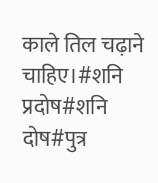काले तिल चढ़ाने चाहिए।#शनि प्रदोष#शनि दोष#पुत्र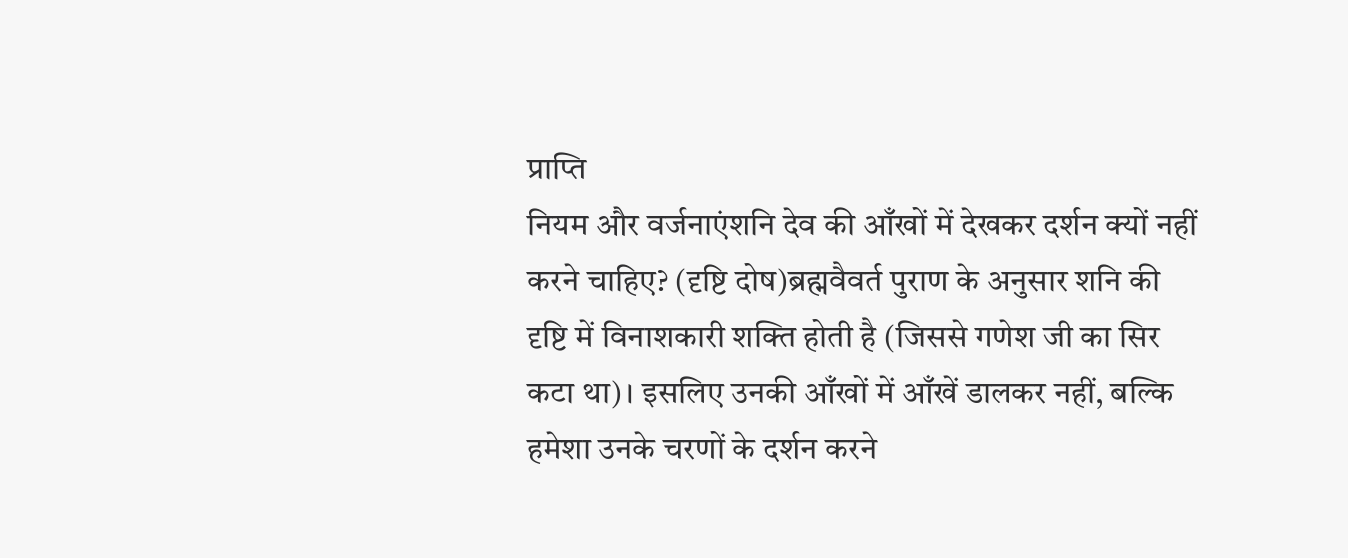प्राप्ति
नियम और वर्जनाएंशनि देव की आँखों में देखकर दर्शन क्यों नहीं करने चाहिए? (दृष्टि दोष)ब्रह्मवैवर्त पुराण के अनुसार शनि की दृष्टि में विनाशकारी शक्ति होती है (जिससे गणेश जी का सिर कटा था)। इसलिए उनकी आँखों में आँखें डालकर नहीं, बल्कि हमेशा उनके चरणों के दर्शन करने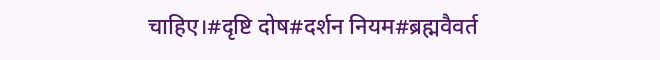चाहिए।#दृष्टि दोष#दर्शन नियम#ब्रह्मवैवर्त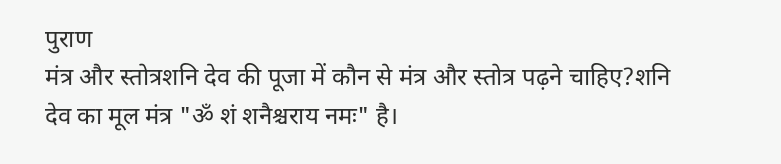पुराण
मंत्र और स्तोत्रशनि देव की पूजा में कौन से मंत्र और स्तोत्र पढ़ने चाहिए?शनि देव का मूल मंत्र "ॐ शं शनैश्चराय नमः" है।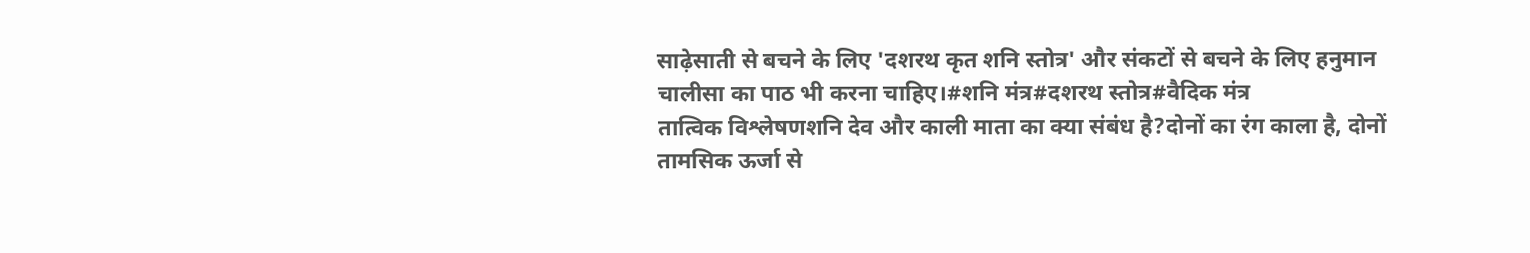साढ़ेसाती से बचने के लिए 'दशरथ कृत शनि स्तोत्र' और संकटों से बचने के लिए हनुमान चालीसा का पाठ भी करना चाहिए।#शनि मंत्र#दशरथ स्तोत्र#वैदिक मंत्र
तात्विक विश्लेषणशनि देव और काली माता का क्या संबंध है?दोनों का रंग काला है, दोनों तामसिक ऊर्जा से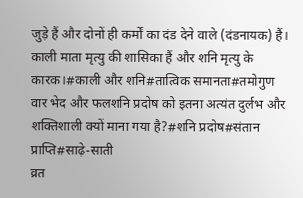जुड़े हैं और दोनों ही कर्मों का दंड देने वाले (दंडनायक) हैं। काली माता मृत्यु की शासिका हैं और शनि मृत्यु के कारक।#काली और शनि#तात्विक समानता#तमोगुण
वार भेद और फलशनि प्रदोष को इतना अत्यंत दुर्लभ और शक्तिशाली क्यों माना गया है?#शनि प्रदोष#संतान प्राप्ति#साढ़े-साती
व्रत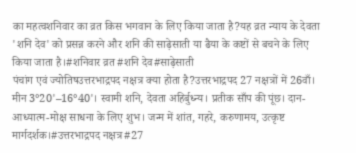का महत्वशनिवार का व्रत किस भगवान के लिए किया जाता है?यह व्रत न्याय के देवता 'शनि देव' को प्रसन्न करने और शनि की साढ़ेसाती या ढैया के कष्टों से बचने के लिए किया जाता है।#शनिवार व्रत#शनि देव#साढ़ेसाती
पंचांग एवं ज्योतिषउत्तरभाद्रपद नक्षत्र क्या होता है?उत्तरभाद्रपद 27 नक्षत्रों में 26वाँ। मीन 3°20'–16°40'। स्वामी शनि, देवता अहिर्बुध्न्य। प्रतीक साँप की पूंछ। दान-आध्यात्म-मोक्ष साधना के लिए शुभ। जन्म में शांत, गहरे, करुणामय, उत्कृष्ट मार्गदर्शक।#उत्तरभाद्रपद नक्षत्र#27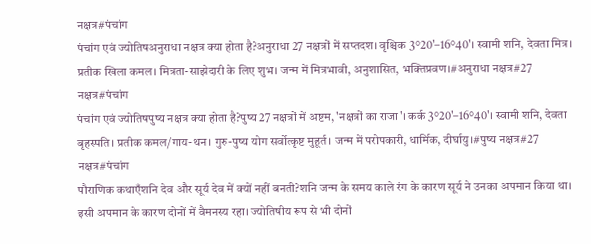नक्षत्र#पंचांग
पंचांग एवं ज्योतिषअनुराधा नक्षत्र क्या होता है?अनुराधा 27 नक्षत्रों में सप्तदश। वृश्चिक 3°20'–16°40'। स्वामी शनि, देवता मित्र। प्रतीक खिला कमल। मित्रता-साझेदारी के लिए शुभ। जन्म में मित्रभावी, अनुशासित, भक्तिप्रवण।#अनुराधा नक्षत्र#27 नक्षत्र#पंचांग
पंचांग एवं ज्योतिषपुष्य नक्षत्र क्या होता है?पुष्य 27 नक्षत्रों में अष्टम, 'नक्षत्रों का राजा'। कर्क 3°20'–16°40'। स्वामी शनि, देवता बृहस्पति। प्रतीक कमल/गाय-थन। गुरु-पुष्य योग सर्वोत्कृष्ट मुहूर्त। जन्म में परोपकारी, धार्मिक, दीर्घायु।#पुष्य नक्षत्र#27 नक्षत्र#पंचांग
पौराणिक कथाएँशनि देव और सूर्य देव में क्यों नहीं बनती?शनि जन्म के समय काले रंग के कारण सूर्य ने उनका अपमान किया था। इसी अपमान के कारण दोनों में वैमनस्य रहा। ज्योतिषीय रूप से भी दोनों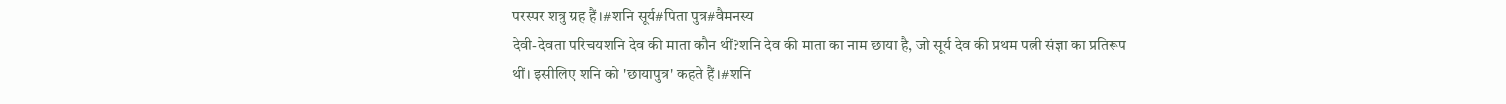परस्पर शत्रु ग्रह हैं।#शनि सूर्य#पिता पुत्र#वैमनस्य
देवी-देवता परिचयशनि देव की माता कौन थीं?शनि देव की माता का नाम छाया है, जो सूर्य देव की प्रथम पत्नी संज्ञा का प्रतिरूप थीं। इसीलिए शनि को 'छायापुत्र' कहते हैं।#शनि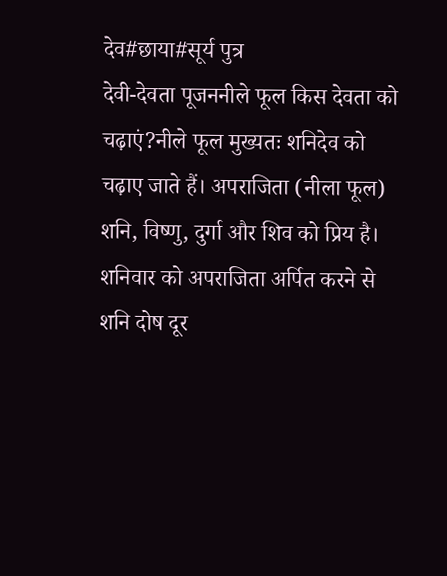देव#छाया#सूर्य पुत्र
देवी-देवता पूजननीले फूल किस देवता को चढ़ाएं?नीले फूल मुख्यतः शनिदेव को चढ़ाए जाते हैं। अपराजिता (नीला फूल) शनि, विष्णु, दुर्गा और शिव को प्रिय है। शनिवार को अपराजिता अर्पित करने से शनि दोष दूर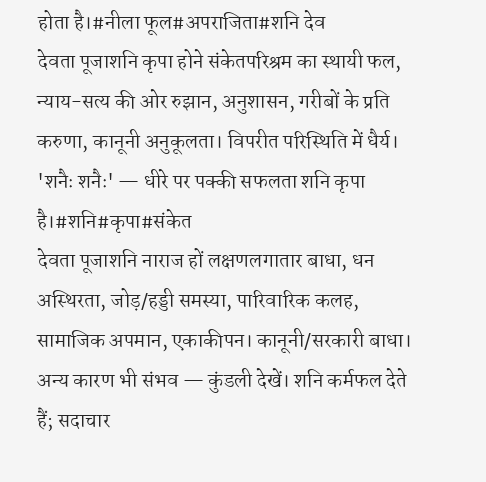होता है।#नीला फूल#अपराजिता#शनि देव
देवता पूजाशनि कृपा होने संकेतपरिश्रम का स्थायी फल, न्याय-सत्य की ओर रुझान, अनुशासन, गरीबों के प्रति करुणा, कानूनी अनुकूलता। विपरीत परिस्थिति में धैर्य। 'शनैः शनैः' — धीरे पर पक्की सफलता शनि कृपा है।#शनि#कृपा#संकेत
देवता पूजाशनि नाराज हों लक्षणलगातार बाधा, धन अस्थिरता, जोड़/हड्डी समस्या, पारिवारिक कलह, सामाजिक अपमान, एकाकीपन। कानूनी/सरकारी बाधा। अन्य कारण भी संभव — कुंडली देखें। शनि कर्मफल देते हैं; सदाचार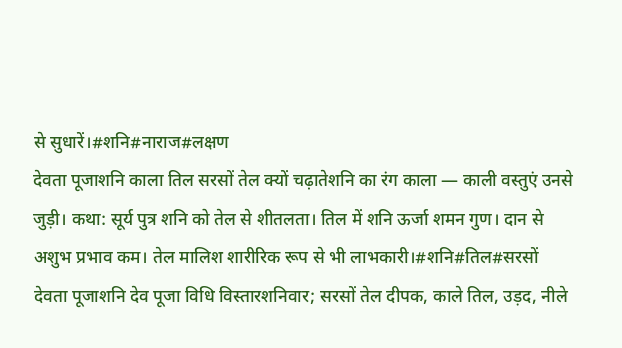से सुधारें।#शनि#नाराज#लक्षण
देवता पूजाशनि काला तिल सरसों तेल क्यों चढ़ातेशनि का रंग काला — काली वस्तुएं उनसे जुड़ी। कथा: सूर्य पुत्र शनि को तेल से शीतलता। तिल में शनि ऊर्जा शमन गुण। दान से अशुभ प्रभाव कम। तेल मालिश शारीरिक रूप से भी लाभकारी।#शनि#तिल#सरसों
देवता पूजाशनि देव पूजा विधि विस्तारशनिवार; सरसों तेल दीपक, काले तिल, उड़द, नीले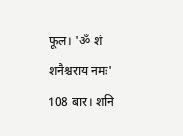फूल। 'ॐ शं शनैश्चराय नमः' 108 बार। शनि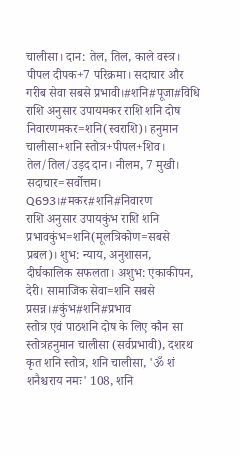चालीसा। दान: तेल, तिल, काले वस्त्र। पीपल दीपक+7 परिक्रमा। सदाचार और गरीब सेवा सबसे प्रभावी।#शनि#पूजा#विधि
राशि अनुसार उपायमकर राशि शनि दोष निवारणमकर=शनि(स्वराशि)। हनुमान चालीसा+शनि स्तोत्र+पीपल+शिव। तेल/तिल/उड़द दान। नीलम, 7 मुखी। सदाचार=सर्वोत्तम। Q693।#मकर#शनि#निवारण
राशि अनुसार उपायकुंभ राशि शनि प्रभावकुंभ=शनि(मूलत्रिकोण=सबसे प्रबल)। शुभ: न्याय, अनुशासन, दीर्घकालिक सफलता। अशुभ: एकाकीपन, देरी। सामाजिक सेवा=शनि सबसे प्रसन्न।#कुंभ#शनि#प्रभाव
स्तोत्र एवं पाठशनि दोष के लिए कौन सा स्तोत्रहनुमान चालीसा (सर्वप्रभावी), दशरथ कृत शनि स्तोत्र, शनि चालीसा, 'ॐ शं शनैश्चराय नमः' 108, शनि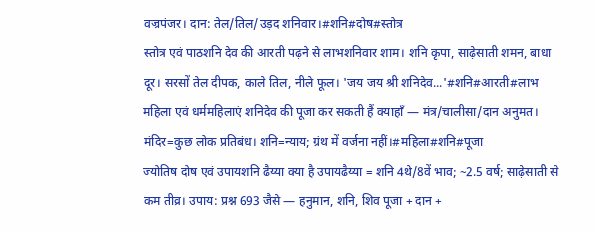वज्रपंजर। दान: तेल/तिल/उड़द शनिवार।#शनि#दोष#स्तोत्र
स्तोत्र एवं पाठशनि देव की आरती पढ़ने से लाभशनिवार शाम। शनि कृपा, साढ़ेसाती शमन, बाधा दूर। सरसों तेल दीपक, काले तिल, नीले फूल। 'जय जय श्री शनिदेव...'#शनि#आरती#लाभ
महिला एवं धर्ममहिलाएं शनिदेव की पूजा कर सकती हैं क्याहाँ — मंत्र/चालीसा/दान अनुमत। मंदिर=कुछ लोक प्रतिबंध। शनि=न्याय; ग्रंथ में वर्जना नहीं।#महिला#शनि#पूजा
ज्योतिष दोष एवं उपायशनि ढैय्या क्या है उपायढैय्या = शनि 4थे/8वें भाव; ~2.5 वर्ष; साढ़ेसाती से कम तीव्र। उपाय: प्रश्न 693 जैसे — हनुमान, शनि, शिव पूजा + दान +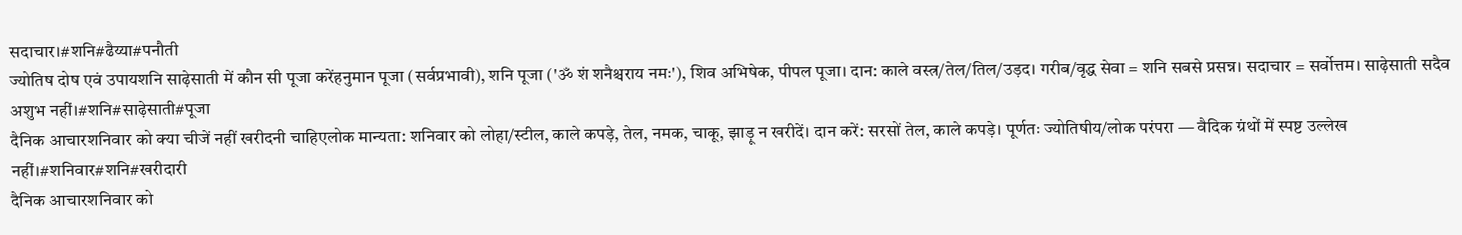सदाचार।#शनि#ढैय्या#पनौती
ज्योतिष दोष एवं उपायशनि साढ़ेसाती में कौन सी पूजा करेंहनुमान पूजा (सर्वप्रभावी), शनि पूजा ('ॐ शं शनैश्चराय नमः'), शिव अभिषेक, पीपल पूजा। दान: काले वस्त्र/तेल/तिल/उड़द। गरीब/वृद्ध सेवा = शनि सबसे प्रसन्न। सदाचार = सर्वोत्तम। साढ़ेसाती सदैव अशुभ नहीं।#शनि#साढ़ेसाती#पूजा
दैनिक आचारशनिवार को क्या चीजें नहीं खरीदनी चाहिएलोक मान्यता: शनिवार को लोहा/स्टील, काले कपड़े, तेल, नमक, चाकू, झाड़ू न खरीदें। दान करें: सरसों तेल, काले कपड़े। पूर्णतः ज्योतिषीय/लोक परंपरा — वैदिक ग्रंथों में स्पष्ट उल्लेख नहीं।#शनिवार#शनि#खरीदारी
दैनिक आचारशनिवार को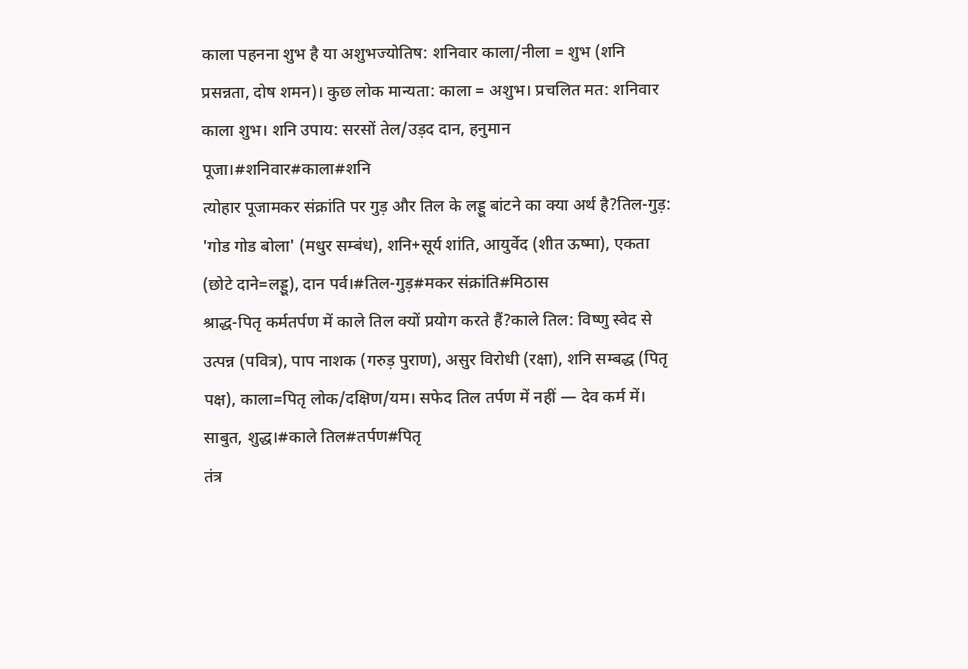काला पहनना शुभ है या अशुभज्योतिष: शनिवार काला/नीला = शुभ (शनि प्रसन्नता, दोष शमन)। कुछ लोक मान्यता: काला = अशुभ। प्रचलित मत: शनिवार काला शुभ। शनि उपाय: सरसों तेल/उड़द दान, हनुमान पूजा।#शनिवार#काला#शनि
त्योहार पूजामकर संक्रांति पर गुड़ और तिल के लड्डू बांटने का क्या अर्थ है?तिल-गुड़: 'गोड गोड बोला' (मधुर सम्बंध), शनि+सूर्य शांति, आयुर्वेद (शीत ऊष्मा), एकता (छोटे दाने=लड्डू), दान पर्व।#तिल-गुड़#मकर संक्रांति#मिठास
श्राद्ध-पितृ कर्मतर्पण में काले तिल क्यों प्रयोग करते हैं?काले तिल: विष्णु स्वेद से उत्पन्न (पवित्र), पाप नाशक (गरुड़ पुराण), असुर विरोधी (रक्षा), शनि सम्बद्ध (पितृ पक्ष), काला=पितृ लोक/दक्षिण/यम। सफेद तिल तर्पण में नहीं — देव कर्म में। साबुत, शुद्ध।#काले तिल#तर्पण#पितृ
तंत्र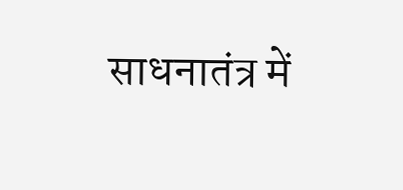साधनातंत्र में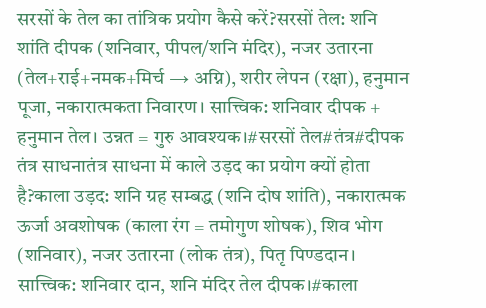सरसों के तेल का तांत्रिक प्रयोग कैसे करें?सरसों तेल: शनि शांति दीपक (शनिवार, पीपल/शनि मंदिर), नजर उतारना (तेल+राई+नमक+मिर्च → अग्नि), शरीर लेपन (रक्षा), हनुमान पूजा, नकारात्मकता निवारण। सात्त्विक: शनिवार दीपक + हनुमान तेल। उन्नत = गुरु आवश्यक।#सरसों तेल#तंत्र#दीपक
तंत्र साधनातंत्र साधना में काले उड़द का प्रयोग क्यों होता है?काला उड़द: शनि ग्रह सम्बद्ध (शनि दोष शांति), नकारात्मक ऊर्जा अवशोषक (काला रंग = तमोगुण शोषक), शिव भोग (शनिवार), नजर उतारना (लोक तंत्र), पितृ पिण्डदान। सात्त्विक: शनिवार दान, शनि मंदिर तेल दीपक।#काला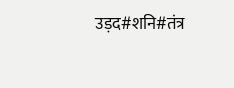उड़द#शनि#तंत्र